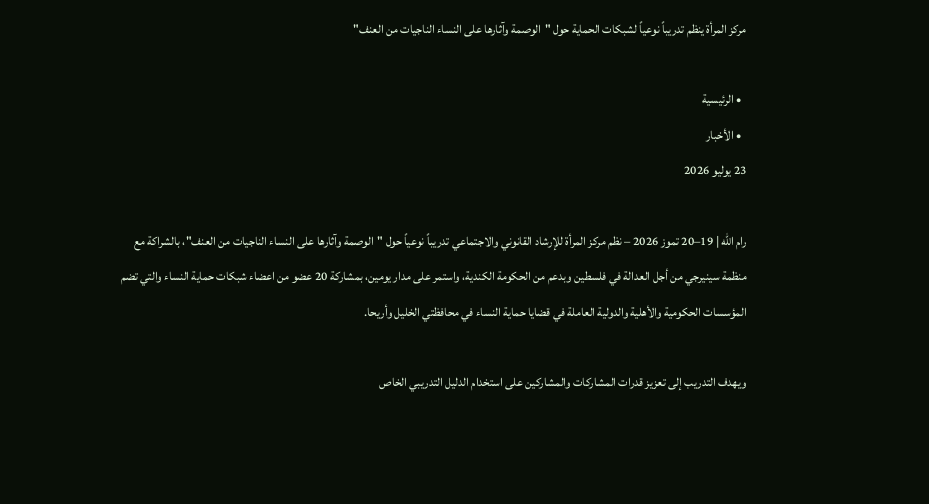مركز المرأة ينظم تدريباً نوعياً لشبكات الحماية حول "الوصمة وآثارها على النساء الناجيات من العنف"

  • الرئيسية
  • الأخبار
23 يوليو 2026

رام الله | 19–20 تموز 2026 – نظم مركز المرأة للإرشاد القانوني والاجتماعي تدريباً نوعياً حول "الوصمة وآثارها على النساء الناجيات من العنف"، بالشراكة مع منظمة سينيرجي من أجل العدالة في فلسطين وبدعم من الحكومة الكندية، واستمر على مدار يومين، بمشاركة 20 عضو من اعضاء شبكات حماية النساء والتي تضم المؤسسات الحكومية والأهلية والدولية العاملة في قضايا حماية النساء في محافظتي الخليل وأريحا.

ويهدف التدريب إلى تعزيز قدرات المشاركات والمشاركين على استخدام الدليل التدريبي الخاص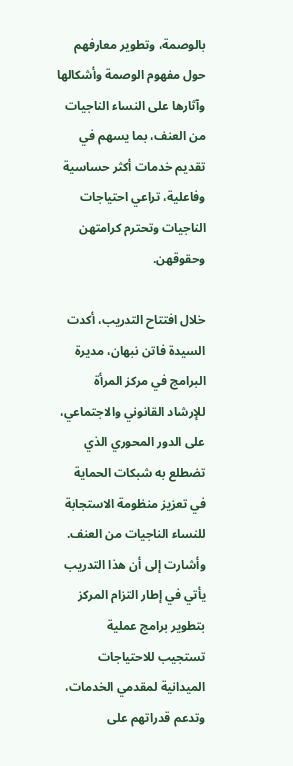بالوصمة، وتطوير معارفهم حول مفهوم الوصمة وأشكالها وآثارها على النساء الناجيات من العنف، بما يسهم في تقديم خدمات أكثر حساسية وفاعلية، تراعي احتياجات الناجيات وتحترم كرامتهن وحقوقهن.

خلال افتتاح التدريب، أكدت السيدة فاتن نبهان، مديرة البرامج في مركز المرأة للإرشاد القانوني والاجتماعي، على الدور المحوري الذي تضطلع به شبكات الحماية في تعزيز منظومة الاستجابة للنساء الناجيات من العنف. وأشارت إلى أن هذا التدريب يأتي في إطار التزام المركز بتطوير برامج عملية تستجيب للاحتياجات الميدانية لمقدمي الخدمات، وتدعم قدراتهم على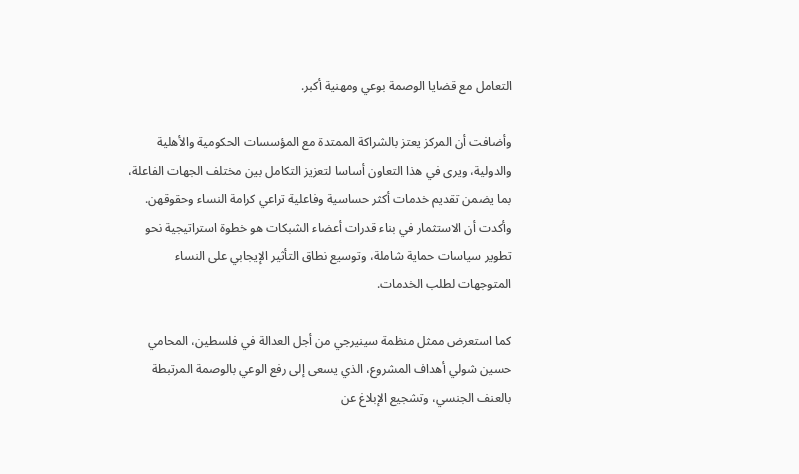التعامل مع قضايا الوصمة بوعي ومهنية أكبر.

وأضافت أن المركز يعتز بالشراكة الممتدة مع المؤسسات الحكومية والأهلية والدولية، ويرى في هذا التعاون أساسا لتعزيز التكامل بين مختلف الجهات الفاعلة، بما يضمن تقديم خدمات أكثر حساسية وفاعلية تراعي كرامة النساء وحقوقهن. وأكدت أن الاستثمار في بناء قدرات أعضاء الشبكات هو خطوة استراتيجية نحو تطوير سياسات حماية شاملة، وتوسيع نطاق التأثير الإيجابي على النساء المتوجهات لطلب الخدمات.

كما استعرض ممثل منظمة سينيرجي من أجل العدالة في فلسطين، المحامي حسين شولي أهداف المشروع، الذي يسعى إلى رفع الوعي بالوصمة المرتبطة بالعنف الجنسي، وتشجيع الإبلاغ عن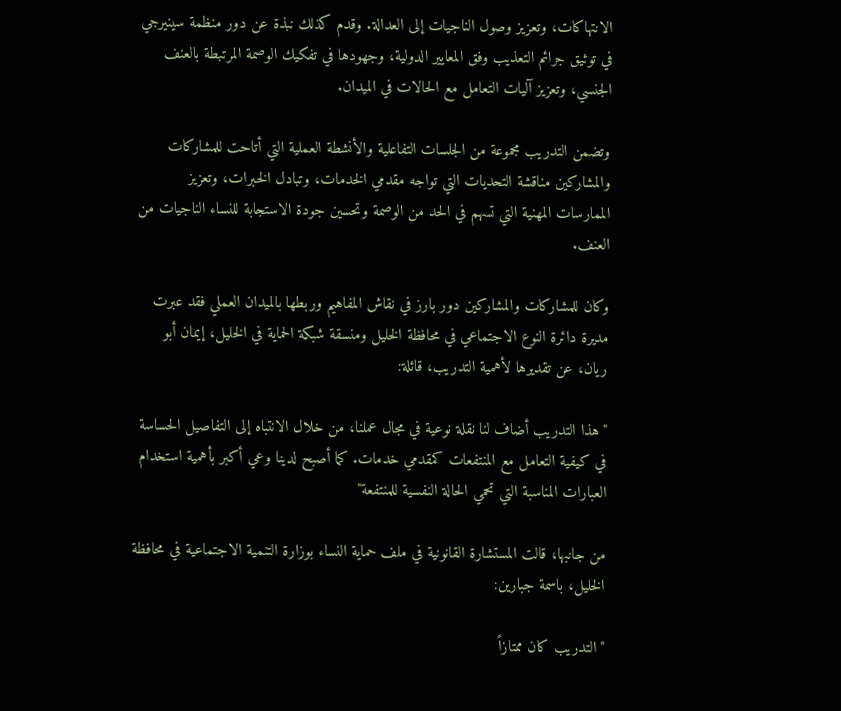الانتهاكات، وتعزيز وصول الناجيات إلى العدالة. وقدم كذلك نبذة عن دور منظمة سينيرجي في توثيق جرائم التعذيب وفق المعايير الدولية، وجهودها في تفكيك الوصمة المرتبطة بالعنف الجنسي، وتعزيز آليات التعامل مع الحالات في الميدان.

وتضمن التدريب مجموعة من الجلسات التفاعلية والأنشطة العملية التي أتاحت للمشاركات والمشاركين مناقشة التحديات التي تواجه مقدمي الخدمات، وتبادل الخبرات، وتعزيز الممارسات المهنية التي تسهم في الحد من الوصمة وتحسين جودة الاستجابة للنساء الناجيات من العنف.

وكان للمشاركات والمشاركين دور بارز في نقاش المفاهيم وربطها بالميدان العملي فقد عبرت مديرة دائرة النوع الاجتماعي في محافظة الخليل ومنسقة شبكة الحماية في الخليل، إيمان أبو ريان، عن تقديرها لأهمية التدريب، قائلة:

"هذا التدريب أضاف لنا نقلة نوعية في مجال عملنا، من خلال الانتباه إلى التفاصيل الحساسة في كيفية التعامل مع المنتفعات كمقدمي خدمات. كما أصبح لدينا وعي أكبر بأهمية استخدام العبارات المناسبة التي تحمي الحالة النفسية للمنتفعة"

من جانبها، قالت المستشارة القانونية في ملف حماية النساء بوزارة التنمية الاجتماعية في محافظة الخليل، باسمة جبارين:

"التدريب كان ممتازاً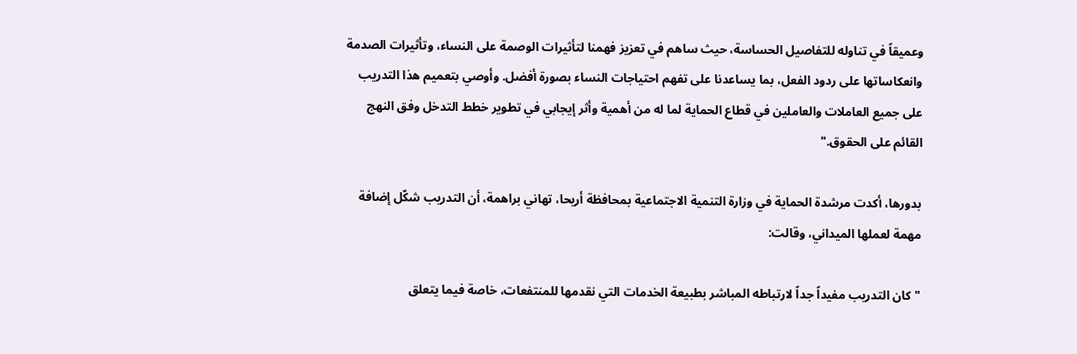وعميقاً في تناوله للتفاصيل الحساسة، حيث ساهم في تعزيز فهمنا لتأثيرات الوصمة على النساء، وتأثيرات الصدمة وانعكاساتها على ردود الفعل، بما يساعدنا على تفهم احتياجات النساء بصورة أفضل. وأوصي بتعميم هذا التدريب على جميع العاملات والعاملين في قطاع الحماية لما له من أهمية وأثر إيجابي في تطوير خطط التدخل وفق النهج القائم على الحقوق."

بدورها، أكدت مرشدة الحماية في وزارة التنمية الاجتماعية بمحافظة أريحا، تهاني براهمة، أن التدريب شكّل إضافة مهمة لعملها الميداني، وقالت:

"كان التدريب مفيداً جداً لارتباطه المباشر بطبيعة الخدمات التي نقدمها للمنتفعات، خاصة فيما يتعلق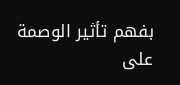بفهم تأثير الوصمة على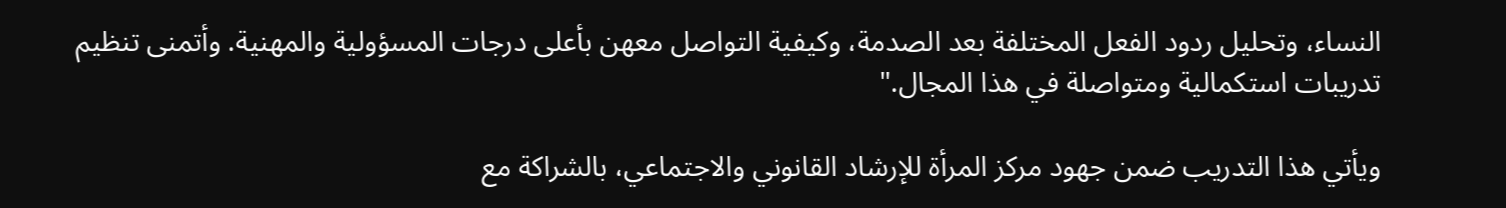النساء، وتحليل ردود الفعل المختلفة بعد الصدمة، وكيفية التواصل معهن بأعلى درجات المسؤولية والمهنية. وأتمنى تنظيم تدريبات استكمالية ومتواصلة في هذا المجال."

ويأتي هذا التدريب ضمن جهود مركز المرأة للإرشاد القانوني والاجتماعي، بالشراكة مع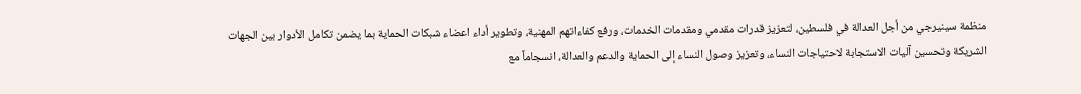منظمة سينيرجي من أجل العدالة في فلسطين، لتعزيز قدرات مقدمي ومقدمات الخدمات، ورفع كفاءاتهم المهنية، وتطوير أداء اعضاء شبكات الحماية بما يضمن تكامل الأدوار بين الجهات الشريكة وتحسين آليات الاستجابة لاحتياجات النساء، وتعزيز وصول النساء إلى الحماية والدعم والعدالة، انسجاماً مع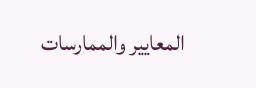المعايير والممارسات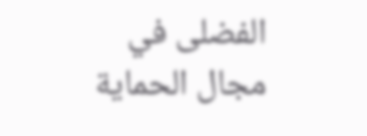الفضلى في مجال الحماية